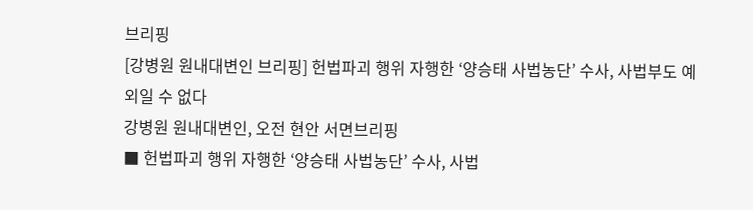브리핑
[강병원 원내대변인 브리핑] 헌법파괴 행위 자행한 ‘양승태 사법농단’ 수사, 사법부도 예외일 수 없다
강병원 원내대변인, 오전 현안 서면브리핑
■ 헌법파괴 행위 자행한 ‘양승태 사법농단’ 수사, 사법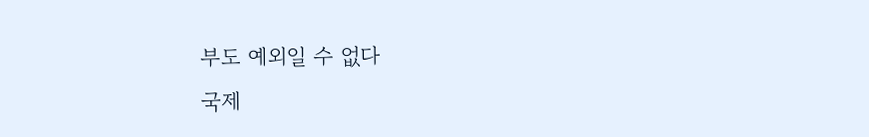부도 예외일 수 없다
국제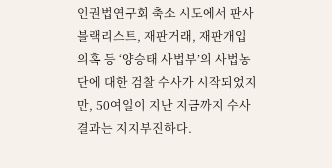인권법연구회 축소 시도에서 판사블랙리스트, 재판거래, 재판개입 의혹 등 ‘양승태 사법부’의 사법농단에 대한 검찰 수사가 시작되었지만, 50여일이 지난 지금까지 수사결과는 지지부진하다.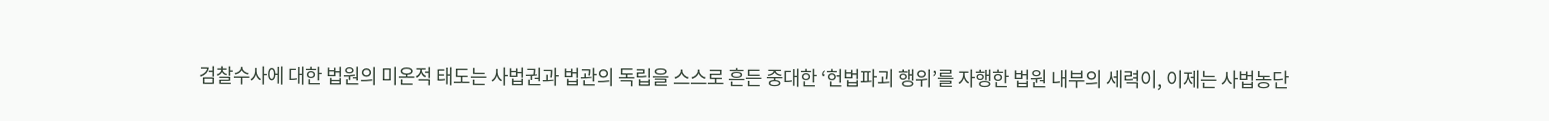검찰수사에 대한 법원의 미온적 태도는 사법권과 법관의 독립을 스스로 흔든 중대한 ‘헌법파괴 행위’를 자행한 법원 내부의 세력이, 이제는 사법농단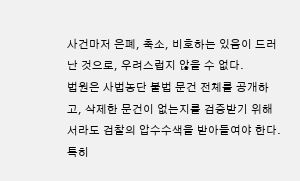사건마저 은폐, 축소, 비호하는 있음이 드러난 것으로, 우려스럽지 않을 수 없다.
법원은 사법농단 불법 문건 전체를 공개하고, 삭제한 문건이 없는지를 검증받기 위해서라도 검찰의 압수수색을 받아들여야 한다. 특히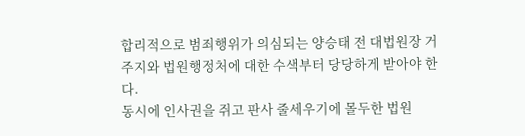합리적으로 범죄행위가 의심되는 양승태 전 대법원장 거주지와 법원행정처에 대한 수색부터 당당하게 받아야 한다.
동시에 인사권을 쥐고 판사 줄세우기에 몰두한 법원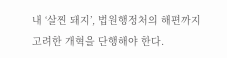내 ‘살찐 돼지’, 법원행정처의 해편까지 고려한 개혁을 단행해야 한다.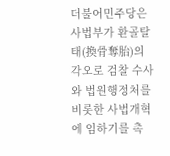더불어민주당은 사법부가 환골탈태(換骨奪胎)의 각오로 검찰 수사와 법원행정처를 비롯한 사법개혁에 임하기를 촉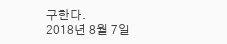구한다.
2018년 8월 7일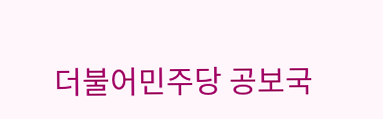더불어민주당 공보국